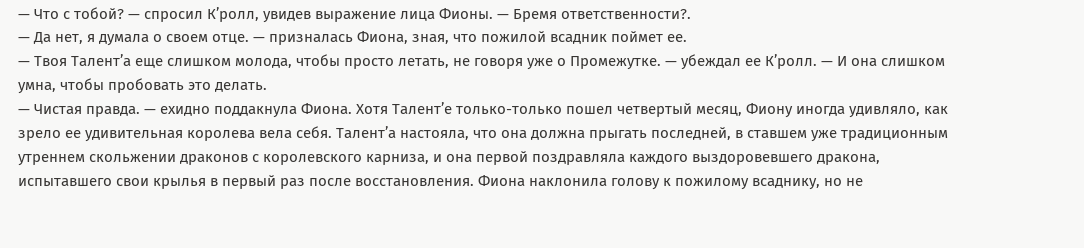— Что с тобой? — спросил К’ролл, увидев выражение лица Фионы. — Бремя ответственности?.
— Да нет, я думала о своем отце. — призналась Фиона, зная, что пожилой всадник поймет ее.
— Твоя Талент’а еще слишком молода, чтобы просто летать, не говоря уже о Промежутке. — убеждал ее К’ролл. — И она слишком умна, чтобы пробовать это делать.
— Чистая правда. — ехидно поддакнула Фиона. Хотя Талент’е только-только пошел четвертый месяц, Фиону иногда удивляло, как зрело ее удивительная королева вела себя. Tалент’а настояла, что она должна прыгать последней, в ставшем уже традиционным утреннем скольжении драконов с королевского карниза, и она первой поздравляла каждого выздоровевшего дракона, испытавшего свои крылья в первый раз после восстановления. Фиона наклонила голову к пожилому всаднику, но не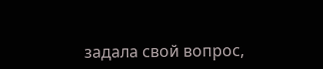задала свой вопрос,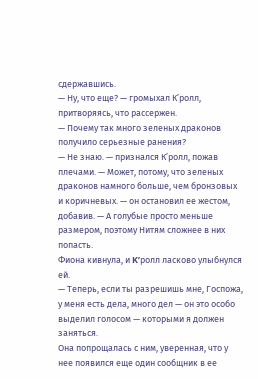сдержавшись.
— Ну, что еще? — громыхал К’ролл, притворяясь, что рассержен.
— Почему так много зеленых драконов получило серьезные ранения?
— Не знаю. — признался К’ролл, пожав плечами. — Может, потому, что зеленых драконов намного больше, чем бронзовых и коричневых. — он остановил ее жестом, добавив. — А голубые просто меньше размером, поэтому Нитям сложнее в них попасть.
Фиона кивнула, и K’ролл ласково улыбнулся ей.
— Теперь, если ты разрешишь мне, Госпожа, у меня есть дела, много дел — он это особо выделил голосом — которыми я должен заняться.
Она попрощалась с ним, уверенная, что у нее появился еще один сообщник в ее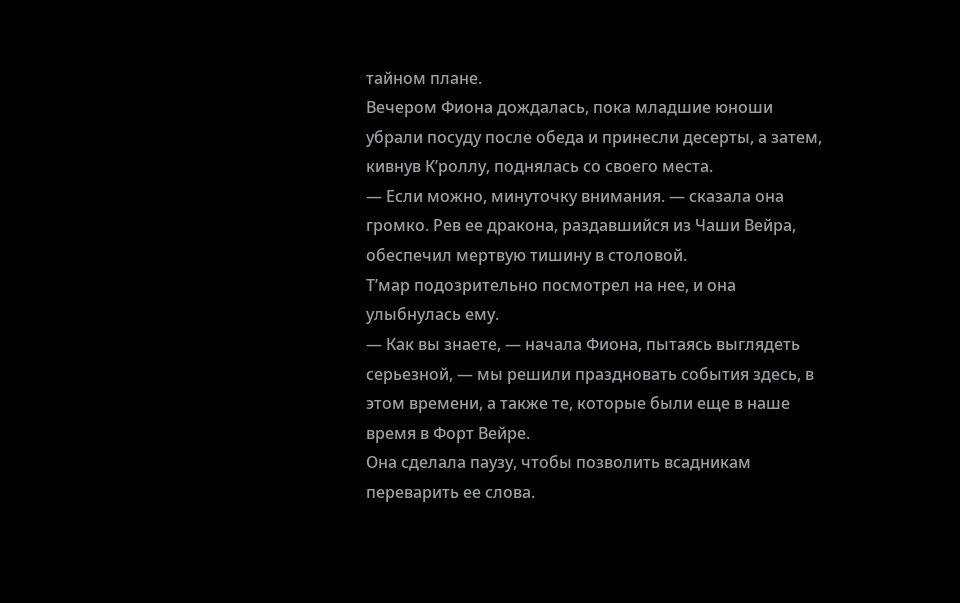тайном плане.
Вечером Фиона дождалась, пока младшие юноши убрали посуду после обеда и принесли десерты, а затем, кивнув К’роллу, поднялась со своего места.
— Если можно, минуточку внимания. — сказала она громко. Рев ее дракона, раздавшийся из Чаши Вейра, обеспечил мертвую тишину в столовой.
Т’мар подозрительно посмотрел на нее, и она улыбнулась ему.
— Как вы знаете, — начала Фиона, пытаясь выглядеть серьезной, — мы решили праздновать события здесь, в этом времени, а также те, которые были еще в наше время в Форт Вейре.
Она сделала паузу, чтобы позволить всадникам переварить ее слова.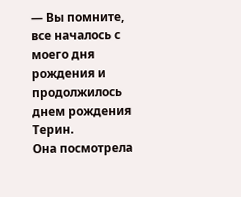— Вы помните, все началось с моего дня рождения и продолжилось днем рождения Терин.
Она посмотрела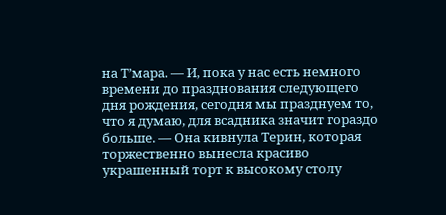на Т’мара. — И, пока у нас есть немного времени до празднования следующего дня рождения, сегодня мы празднуем то, что я думаю, для всадника значит гораздо больше. — Она кивнула Терин, которая торжественно вынесла красиво украшенный торт к высокому столу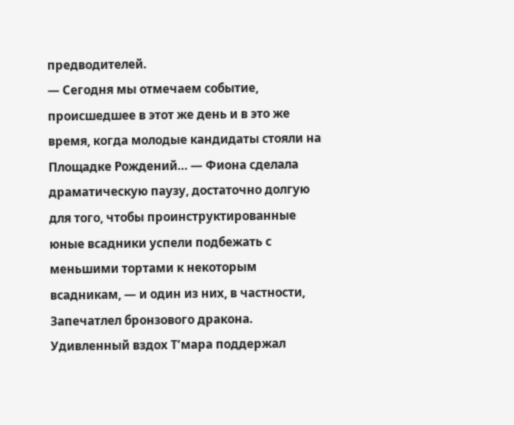предводителей.
— Сегодня мы отмечаем событие, происшедшее в этот же день и в это же время, когда молодые кандидаты стояли на Площадке Рождений… — Фиона сделала драматическую паузу, достаточно долгую для того, чтобы проинструктированные юные всадники успели подбежать с меньшими тортами к некоторым всадникам, — и один из них, в частности, Запечатлел бронзового дракона.
Удивленный вздох Т’мара поддержал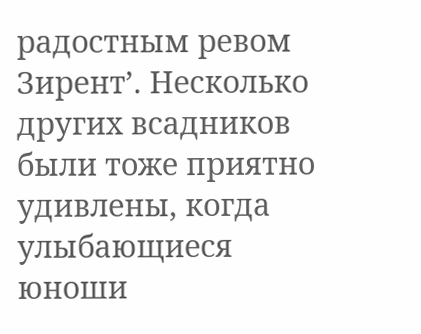радостным ревом Зирент’. Несколько других всадников были тоже приятно удивлены, когда улыбающиеся юноши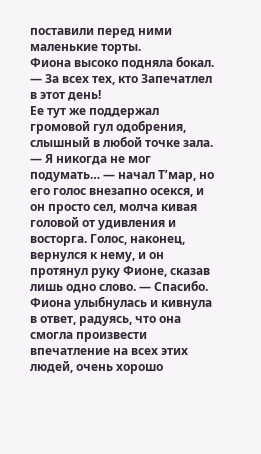поставили перед ними маленькие торты.
Фиона высоко подняла бокал. — За всех тех, кто Запечатлел в этот день!
Ее тут же поддержал громовой гул одобрения, слышный в любой точке зала.
— Я никогда не мог подумать… — начал Т’мар, но его голос внезапно осекся, и он просто сел, молча кивая головой от удивления и восторга. Голос, наконец, вернулся к нему, и он протянул руку Фионе, сказав лишь одно слово. — Спасибо.
Фиона улыбнулась и кивнула в ответ, радуясь, что она смогла произвести впечатление на всех этих людей, очень хорошо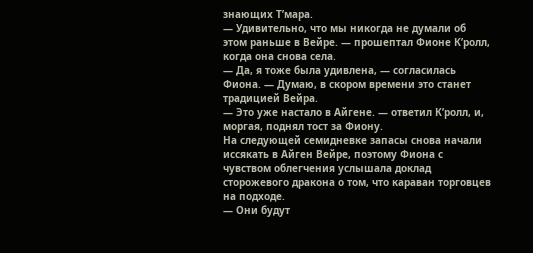знающих Т’мара.
— Удивительно, что мы никогда не думали об этом раньше в Вейре. — прошептал Фионе К’ролл, когда она снова села.
— Да, я тоже была удивлена, — согласилась Фиона. — Думаю, в скором времени это станет традицией Вейра.
— Это уже настало в Айгене. — ответил К’ролл, и, моргая, поднял тост за Фиону.
На следующей семидневке запасы снова начали иссякать в Айген Вейре, поэтому Фиона с чувством облегчения услышала доклад сторожевого дракона о том, что караван торговцев на подходе.
— Они будут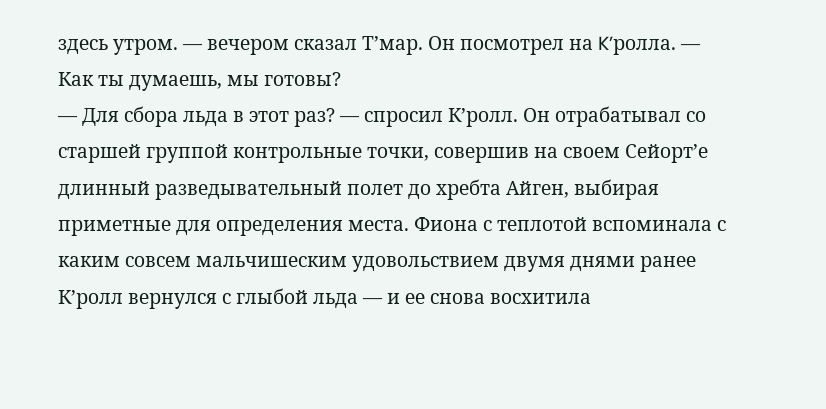здесь утром. — вечером сказал Т’мар. Он посмотрел на K’ролла. — Как ты думаешь, мы готовы?
— Для сбора льда в этот раз? — спросил К’ролл. Он отрабатывал со старшей группой контрольные точки, совершив на своем Сейорт’е длинный разведывательный полет до хребта Айген, выбирая приметные для определения места. Фиона с теплотой вспоминала с каким совсем мальчишеским удовольствием двумя днями ранее К’ролл вернулся с глыбой льда — и ее снова восхитила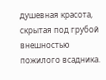душевная красота, скрытая под грубой внешностью пожилого всадника.